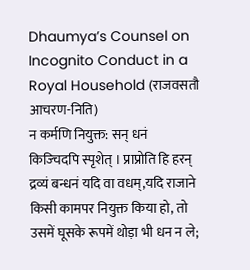Dhaumya’s Counsel on Incognito Conduct in a Royal Household (राजवसतौ आचरण-निति)
न कर्मणि नियुक्त: सन् धनं किज्चिदपि स्पृशेत् । प्राप्रोति हि हरन् द्रव्यं बन्धनं यदि वा वधम्,यदि राजाने किसी कामपर नियुक्त किया हो, तो उसमें घूसके रूपमें थोड़ा भी धन न ले;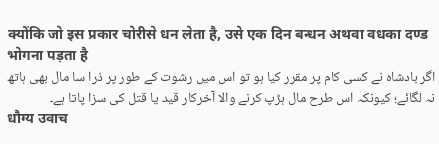क्योंकि जो इस प्रकार चोरीसे धन लेता है, उसे एक दिन बन्धन अथवा वधका दण्ड भोगना पड़ता है
اگر بادشاہ نے کسی کام پر مقرر کیا ہو تو اس میں رشوت کے طور پر ذرا سا مال بھی ہاتھ نہ لگائے؛ کیونکہ اس طرح مال ہڑپ کرنے والا آخرکار قید یا قتل کی سزا پاتا ہے۔
धौग्य उवाच